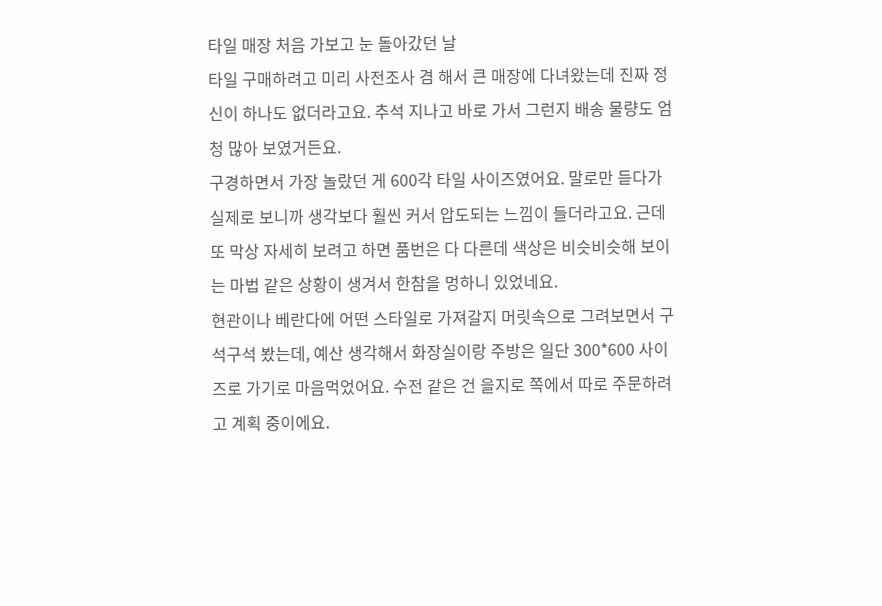타일 매장 처음 가보고 눈 돌아갔던 날
타일 구매하려고 미리 사전조사 겸 해서 큰 매장에 다녀왔는데 진짜 정신이 하나도 없더라고요. 추석 지나고 바로 가서 그런지 배송 물량도 엄청 많아 보였거든요.
구경하면서 가장 놀랐던 게 600각 타일 사이즈였어요. 말로만 듣다가 실제로 보니까 생각보다 훨씬 커서 압도되는 느낌이 들더라고요. 근데 또 막상 자세히 보려고 하면 품번은 다 다른데 색상은 비슷비슷해 보이는 마법 같은 상황이 생겨서 한참을 멍하니 있었네요.
현관이나 베란다에 어떤 스타일로 가져갈지 머릿속으로 그려보면서 구석구석 봤는데, 예산 생각해서 화장실이랑 주방은 일단 300*600 사이즈로 가기로 마음먹었어요. 수전 같은 건 을지로 쪽에서 따로 주문하려고 계획 중이에요.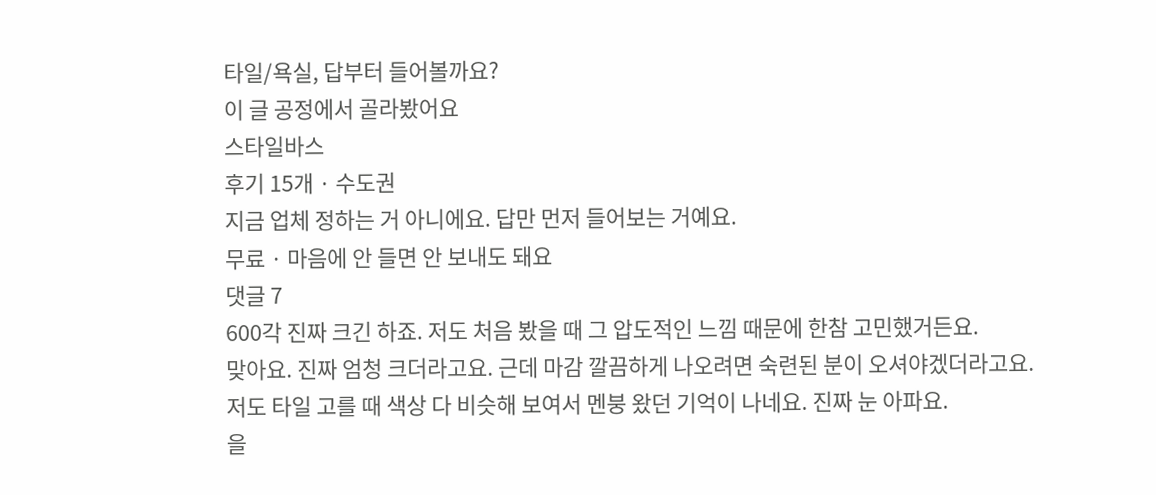타일/욕실, 답부터 들어볼까요?
이 글 공정에서 골라봤어요
스타일바스
후기 15개 · 수도권
지금 업체 정하는 거 아니에요. 답만 먼저 들어보는 거예요.
무료 · 마음에 안 들면 안 보내도 돼요
댓글 7
600각 진짜 크긴 하죠. 저도 처음 봤을 때 그 압도적인 느낌 때문에 한참 고민했거든요.
맞아요. 진짜 엄청 크더라고요. 근데 마감 깔끔하게 나오려면 숙련된 분이 오셔야겠더라고요.
저도 타일 고를 때 색상 다 비슷해 보여서 멘붕 왔던 기억이 나네요. 진짜 눈 아파요.
을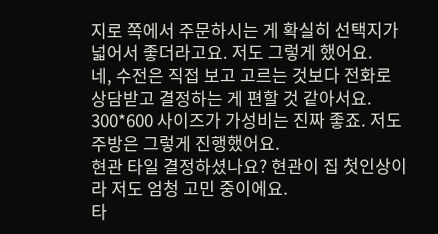지로 쪽에서 주문하시는 게 확실히 선택지가 넓어서 좋더라고요. 저도 그렇게 했어요.
네, 수전은 직접 보고 고르는 것보다 전화로 상담받고 결정하는 게 편할 것 같아서요.
300*600 사이즈가 가성비는 진짜 좋죠. 저도 주방은 그렇게 진행했어요.
현관 타일 결정하셨나요? 현관이 집 첫인상이라 저도 엄청 고민 중이에요.
타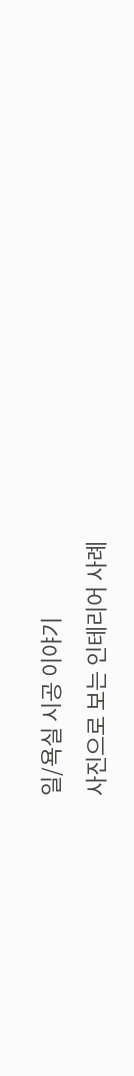일/욕실 시공 이야기
사진으로 보는 인테리어 사례